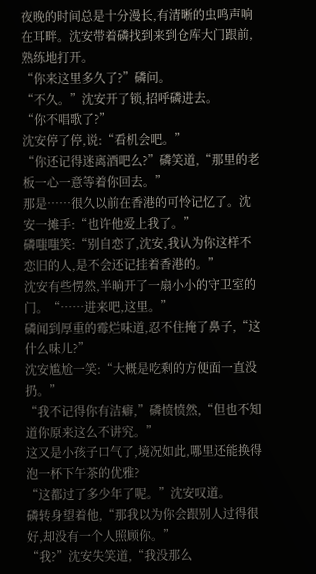夜晚的时间总是十分漫长,有清晰的虫鸣声响在耳畔。沈安带着磷找到来到仓库大门跟前,熟练地打开。
“你来这里多久了?”磷问。
“不久。”沈安开了锁,招呼磷进去。
“你不唱歌了?”
沈安停了停,说:“看机会吧。”
“你还记得迷离酒吧么?”磷笑道,“那里的老板一心一意等着你回去。”
那是……很久以前在香港的可怜记忆了。沈安一摊手:“也许他爱上我了。”
磷嗤嗤笑:“别自恋了,沈安,我认为你这样不恋旧的人,是不会还记挂着香港的。”
沈安有些愣然,半晌开了一扇小小的守卫室的门。“……进来吧,这里。”
磷闻到厚重的霉烂味道,忍不住掩了鼻子,“这什么味儿?”
沈安尴尬一笑:“大概是吃剩的方便面一直没扔。”
“我不记得你有洁癖,”磷愤愤然,“但也不知道你原来这么不讲究。”
这又是小孩子口气了,境况如此,哪里还能换得泡一杯下午茶的优雅?
“这都过了多少年了呢。”沈安叹道。
磷转身望着他,“那我以为你会跟别人过得很好,却没有一个人照顾你。”
“我?”沈安失笑道,“我没那么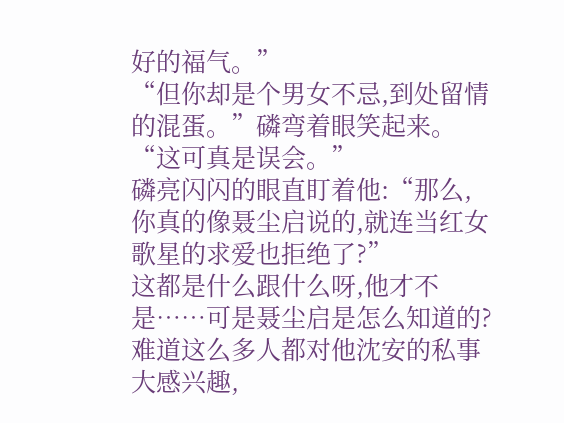好的福气。”
“但你却是个男女不忌,到处留情的混蛋。”磷弯着眼笑起来。
“这可真是误会。”
磷亮闪闪的眼直盯着他:“那么,你真的像聂尘启说的,就连当红女歌星的求爱也拒绝了?”
这都是什么跟什么呀,他才不是……可是聂尘启是怎么知道的?难道这么多人都对他沈安的私事大感兴趣,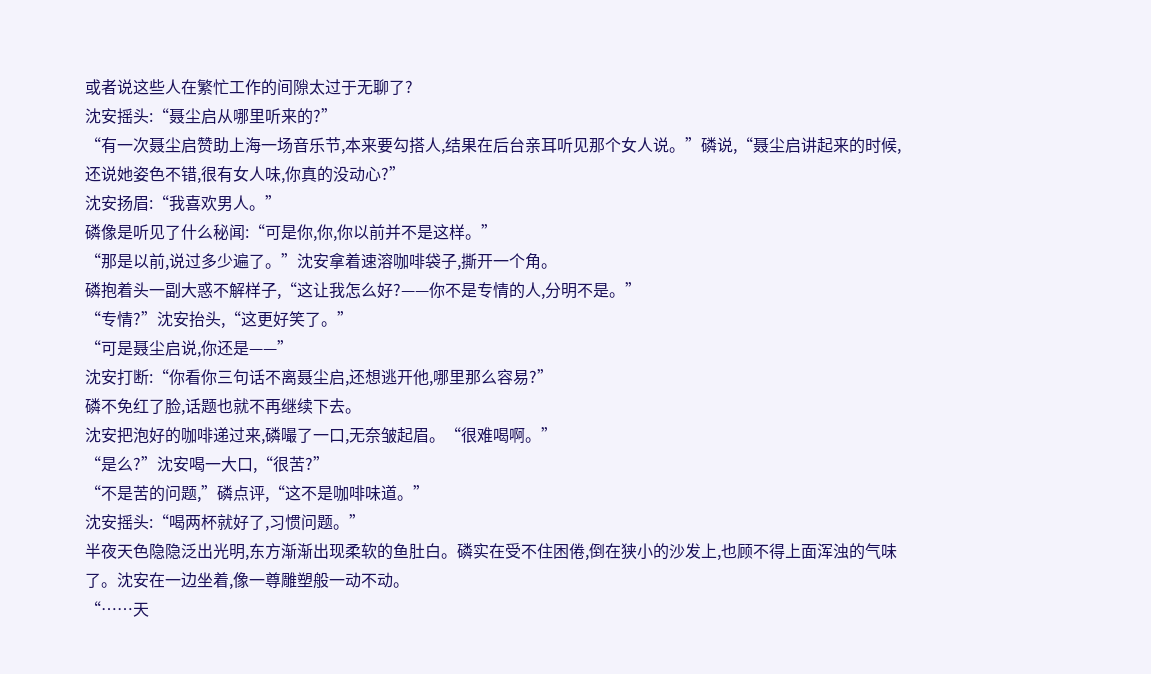或者说这些人在繁忙工作的间隙太过于无聊了?
沈安摇头:“聂尘启从哪里听来的?”
“有一次聂尘启赞助上海一场音乐节,本来要勾搭人,结果在后台亲耳听见那个女人说。”磷说,“聂尘启讲起来的时候,还说她姿色不错,很有女人味,你真的没动心?”
沈安扬眉:“我喜欢男人。”
磷像是听见了什么秘闻:“可是你,你,你以前并不是这样。”
“那是以前,说过多少遍了。”沈安拿着速溶咖啡袋子,撕开一个角。
磷抱着头一副大惑不解样子,“这让我怎么好?——你不是专情的人,分明不是。”
“专情?”沈安抬头,“这更好笑了。”
“可是聂尘启说,你还是——”
沈安打断:“你看你三句话不离聂尘启,还想逃开他,哪里那么容易?”
磷不免红了脸,话题也就不再继续下去。
沈安把泡好的咖啡递过来,磷嘬了一口,无奈皱起眉。“很难喝啊。”
“是么?”沈安喝一大口,“很苦?”
“不是苦的问题,”磷点评,“这不是咖啡味道。”
沈安摇头:“喝两杯就好了,习惯问题。”
半夜天色隐隐泛出光明,东方渐渐出现柔软的鱼肚白。磷实在受不住困倦,倒在狭小的沙发上,也顾不得上面浑浊的气味了。沈安在一边坐着,像一尊雕塑般一动不动。
“……天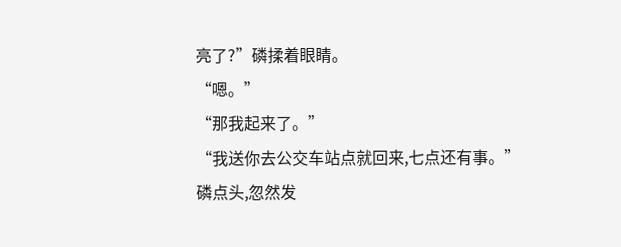亮了?”磷揉着眼睛。
“嗯。”
“那我起来了。”
“我送你去公交车站点就回来,七点还有事。”
磷点头,忽然发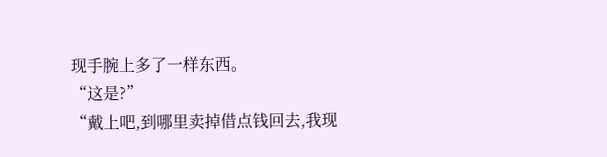现手腕上多了一样东西。
“这是?”
“戴上吧,到哪里卖掉借点钱回去,我现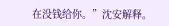在没钱给你。”沈安解释。